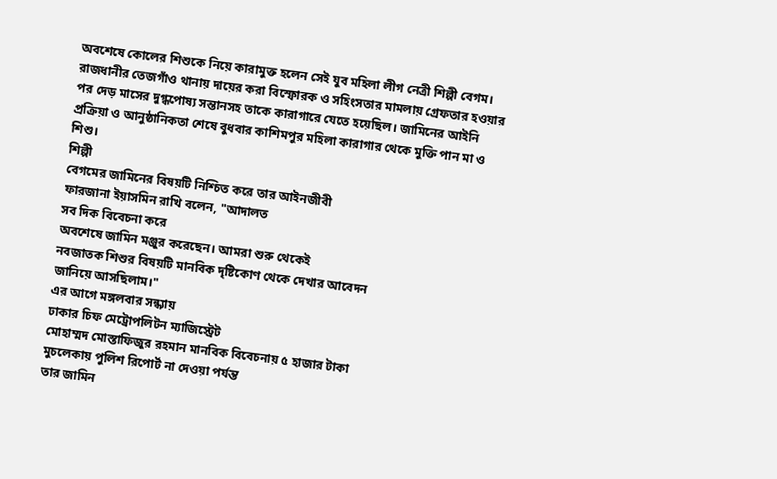অবশেষে কোলের শিশুকে নিয়ে কারামুক্ত হলেন সেই যুব মহিলা লীগ নেত্রী শিল্পী বেগম। রাজধানীর তেজগাঁও থানায় দায়ের করা বিস্ফোরক ও সহিংসতার মামলায় গ্রেফতার হওয়ার পর দেড় মাসের দুগ্ধপোষ্য সন্তানসহ তাকে কারাগারে যেতে হয়েছিল। জামিনের আইনি প্রক্রিয়া ও আনুষ্ঠানিকতা শেষে বুধবার কাশিমপুর মহিলা কারাগার থেকে মুক্তি পান মা ও শিশু।
শিল্পী
বেগমের জামিনের বিষয়টি নিশ্চিত করে তার আইনজীবী
ফারজানা ইয়াসমিন রাখি বলেন, "আদালত
সব দিক বিবেচনা করে
অবশেষে জামিন মঞ্জুর করেছেন। আমরা শুরু থেকেই
নবজাতক শিশুর বিষয়টি মানবিক দৃষ্টিকোণ থেকে দেখার আবেদন
জানিয়ে আসছিলাম।"
এর আগে মঙ্গলবার সন্ধ্যায়
ঢাকার চিফ মেট্রোপলিটন ম্যাজিস্ট্রেট
মোহাম্মদ মোস্তাফিজুর রহমান মানবিক বিবেচনায় ৫ হাজার টাকা
মুচলেকায় পুলিশ রিপোর্ট না দেওয়া পর্যন্ত
তার জামিন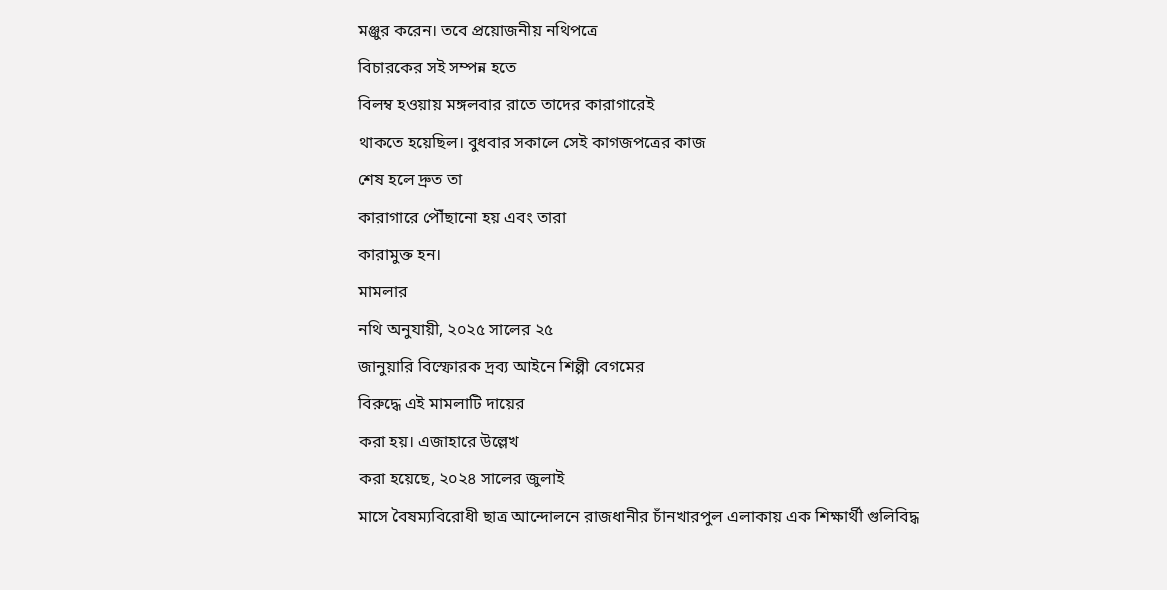মঞ্জুর করেন। তবে প্রয়োজনীয় নথিপত্রে
বিচারকের সই সম্পন্ন হতে
বিলম্ব হওয়ায় মঙ্গলবার রাতে তাদের কারাগারেই
থাকতে হয়েছিল। বুধবার সকালে সেই কাগজপত্রের কাজ
শেষ হলে দ্রুত তা
কারাগারে পৌঁছানো হয় এবং তারা
কারামুক্ত হন।
মামলার
নথি অনুযায়ী, ২০২৫ সালের ২৫
জানুয়ারি বিস্ফোরক দ্রব্য আইনে শিল্পী বেগমের
বিরুদ্ধে এই মামলাটি দায়ের
করা হয়। এজাহারে উল্লেখ
করা হয়েছে, ২০২৪ সালের জুলাই
মাসে বৈষম্যবিরোধী ছাত্র আন্দোলনে রাজধানীর চাঁনখারপুল এলাকায় এক শিক্ষার্থী গুলিবিদ্ধ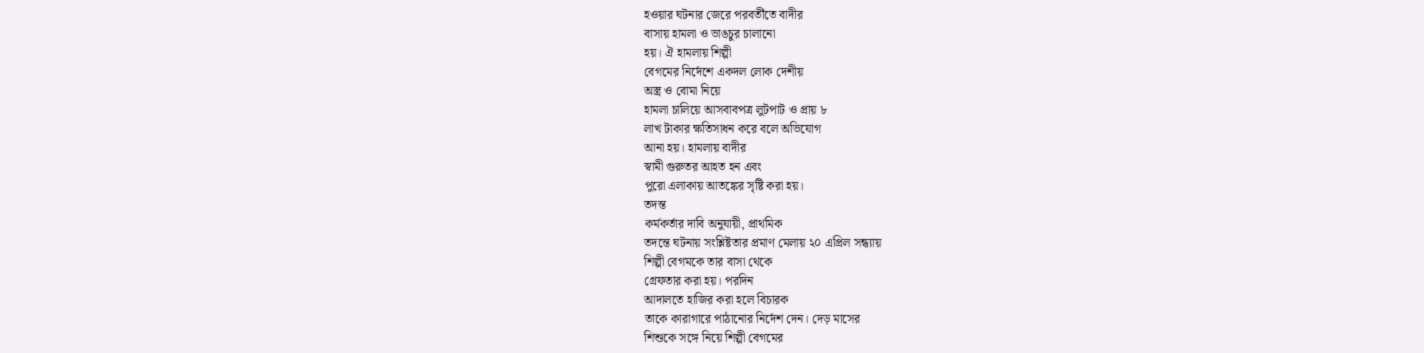হওয়ার ঘটনার জেরে পরবর্তীতে বাদীর
বাসায় হামলা ও ভাঙচুর চালানো
হয়। ঐ হামলায় শিল্পী
বেগমের নির্দেশে একদল লোক দেশীয়
অস্ত্র ও বোমা নিয়ে
হামলা চালিয়ে আসবাবপত্র লুটপাট ও প্রায় ৮
লাখ টাকার ক্ষতিসাধন করে বলে অভিযোগ
আনা হয়। হামলায় বাদীর
স্বামী গুরুতর আহত হন এবং
পুরো এলাকায় আতঙ্কের সৃষ্টি করা হয়।
তদন্ত
কর্মকর্তার দাবি অনুযায়ী, প্রাথমিক
তদন্তে ঘটনায় সংশ্লিষ্টতার প্রমাণ মেলায় ২০ এপ্রিল সন্ধ্যায়
শিল্পী বেগমকে তার বাসা থেকে
গ্রেফতার করা হয়। পরদিন
আদালতে হাজির করা হলে বিচারক
তাকে কারাগারে পাঠানোর নির্দেশ দেন। দেড় মাসের
শিশুকে সঙ্গে নিয়ে শিল্পী বেগমের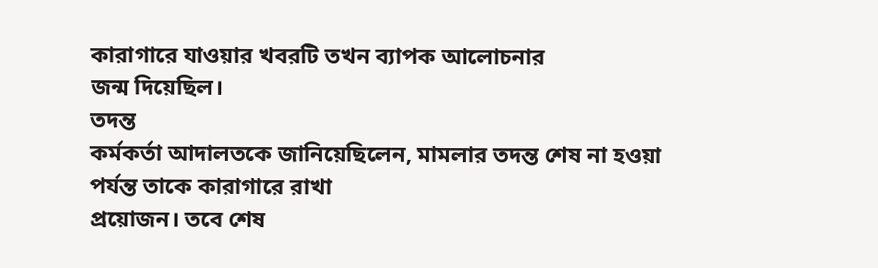কারাগারে যাওয়ার খবরটি তখন ব্যাপক আলোচনার
জন্ম দিয়েছিল।
তদন্ত
কর্মকর্তা আদালতকে জানিয়েছিলেন, মামলার তদন্ত শেষ না হওয়া
পর্যন্ত তাকে কারাগারে রাখা
প্রয়োজন। তবে শেষ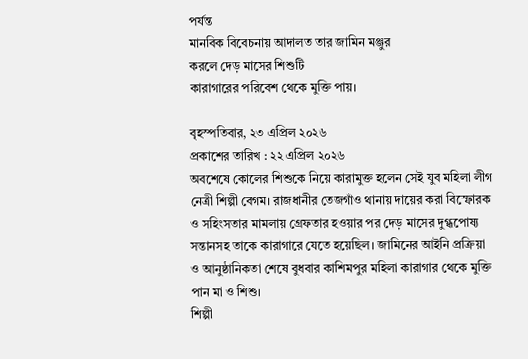পর্যন্ত
মানবিক বিবেচনায় আদালত তার জামিন মঞ্জুর
করলে দেড় মাসের শিশুটি
কারাগারের পরিবেশ থেকে মুক্তি পায়।

বৃহস্পতিবার, ২৩ এপ্রিল ২০২৬
প্রকাশের তারিখ : ২২ এপ্রিল ২০২৬
অবশেষে কোলের শিশুকে নিয়ে কারামুক্ত হলেন সেই যুব মহিলা লীগ নেত্রী শিল্পী বেগম। রাজধানীর তেজগাঁও থানায় দায়ের করা বিস্ফোরক ও সহিংসতার মামলায় গ্রেফতার হওয়ার পর দেড় মাসের দুগ্ধপোষ্য সন্তানসহ তাকে কারাগারে যেতে হয়েছিল। জামিনের আইনি প্রক্রিয়া ও আনুষ্ঠানিকতা শেষে বুধবার কাশিমপুর মহিলা কারাগার থেকে মুক্তি পান মা ও শিশু।
শিল্পী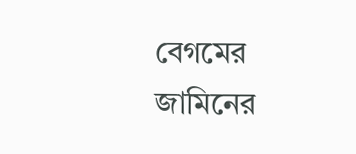বেগমের জামিনের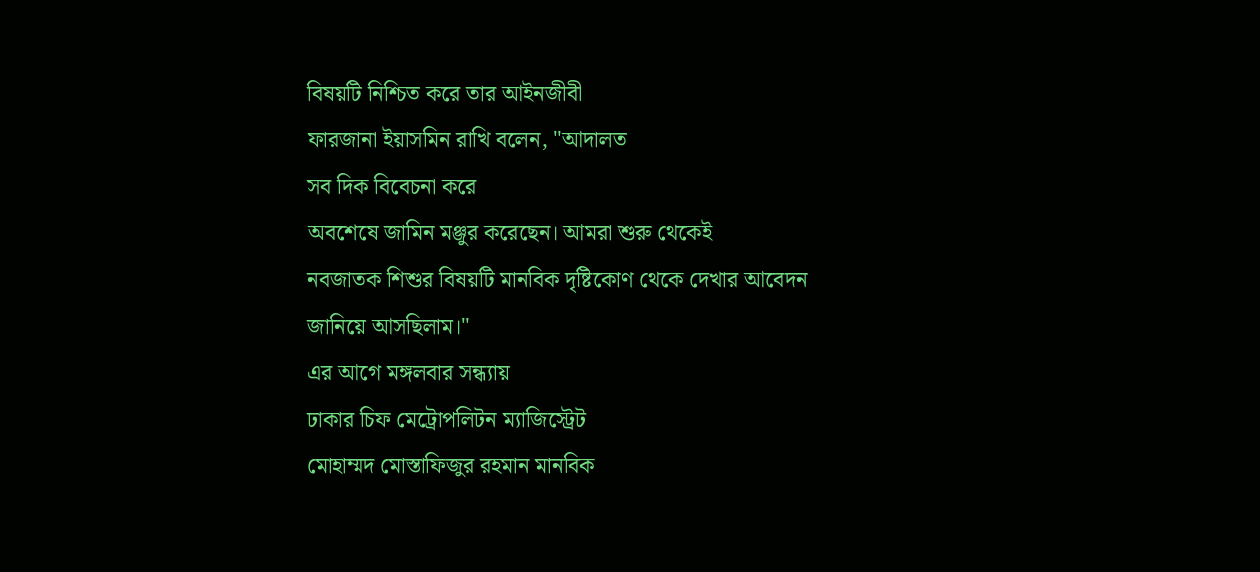বিষয়টি নিশ্চিত করে তার আইনজীবী
ফারজানা ইয়াসমিন রাখি বলেন, "আদালত
সব দিক বিবেচনা করে
অবশেষে জামিন মঞ্জুর করেছেন। আমরা শুরু থেকেই
নবজাতক শিশুর বিষয়টি মানবিক দৃষ্টিকোণ থেকে দেখার আবেদন
জানিয়ে আসছিলাম।"
এর আগে মঙ্গলবার সন্ধ্যায়
ঢাকার চিফ মেট্রোপলিটন ম্যাজিস্ট্রেট
মোহাম্মদ মোস্তাফিজুর রহমান মানবিক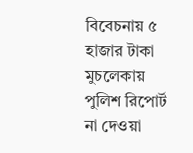বিবেচনায় ৫ হাজার টাকা
মুচলেকায় পুলিশ রিপোর্ট না দেওয়া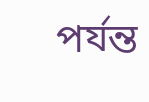পর্যন্ত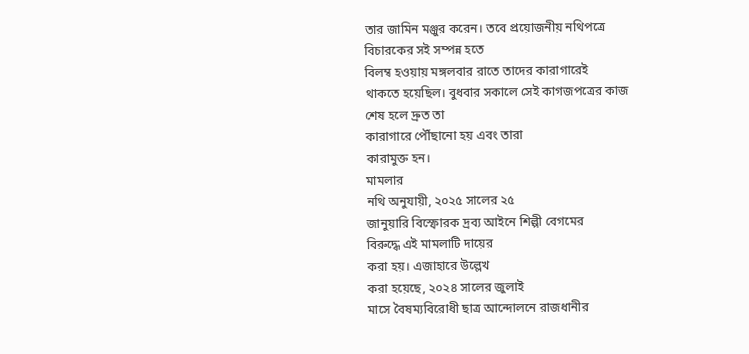তার জামিন মঞ্জুর করেন। তবে প্রয়োজনীয় নথিপত্রে
বিচারকের সই সম্পন্ন হতে
বিলম্ব হওয়ায় মঙ্গলবার রাতে তাদের কারাগারেই
থাকতে হয়েছিল। বুধবার সকালে সেই কাগজপত্রের কাজ
শেষ হলে দ্রুত তা
কারাগারে পৌঁছানো হয় এবং তারা
কারামুক্ত হন।
মামলার
নথি অনুযায়ী, ২০২৫ সালের ২৫
জানুয়ারি বিস্ফোরক দ্রব্য আইনে শিল্পী বেগমের
বিরুদ্ধে এই মামলাটি দায়ের
করা হয়। এজাহারে উল্লেখ
করা হয়েছে, ২০২৪ সালের জুলাই
মাসে বৈষম্যবিরোধী ছাত্র আন্দোলনে রাজধানীর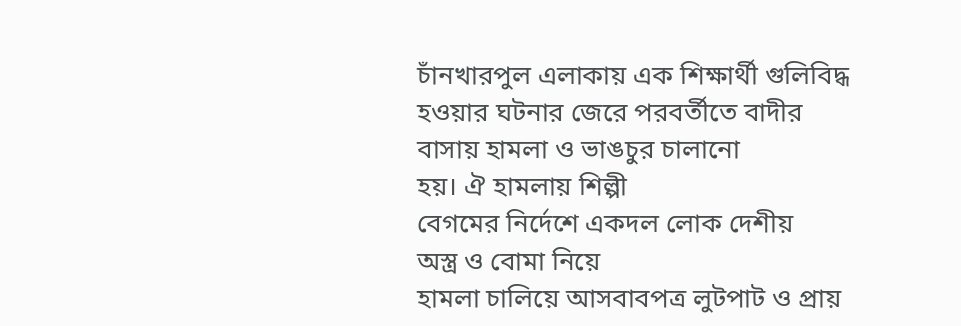চাঁনখারপুল এলাকায় এক শিক্ষার্থী গুলিবিদ্ধ
হওয়ার ঘটনার জেরে পরবর্তীতে বাদীর
বাসায় হামলা ও ভাঙচুর চালানো
হয়। ঐ হামলায় শিল্পী
বেগমের নির্দেশে একদল লোক দেশীয়
অস্ত্র ও বোমা নিয়ে
হামলা চালিয়ে আসবাবপত্র লুটপাট ও প্রায়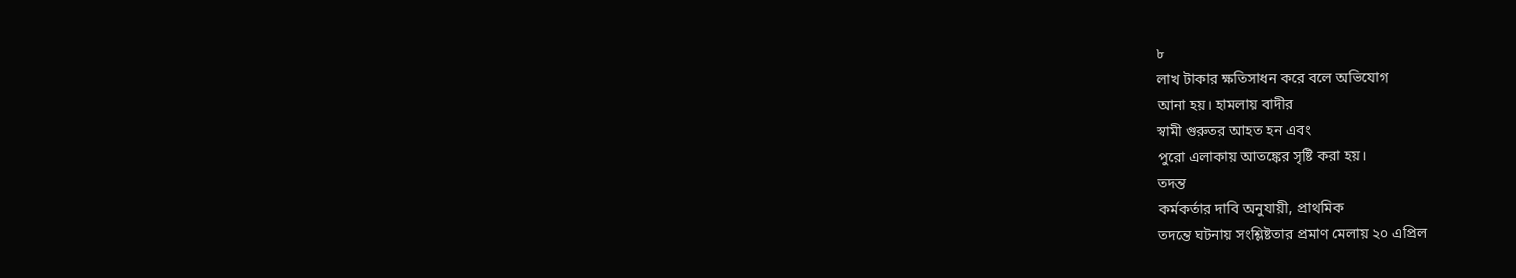৮
লাখ টাকার ক্ষতিসাধন করে বলে অভিযোগ
আনা হয়। হামলায় বাদীর
স্বামী গুরুতর আহত হন এবং
পুরো এলাকায় আতঙ্কের সৃষ্টি করা হয়।
তদন্ত
কর্মকর্তার দাবি অনুযায়ী, প্রাথমিক
তদন্তে ঘটনায় সংশ্লিষ্টতার প্রমাণ মেলায় ২০ এপ্রিল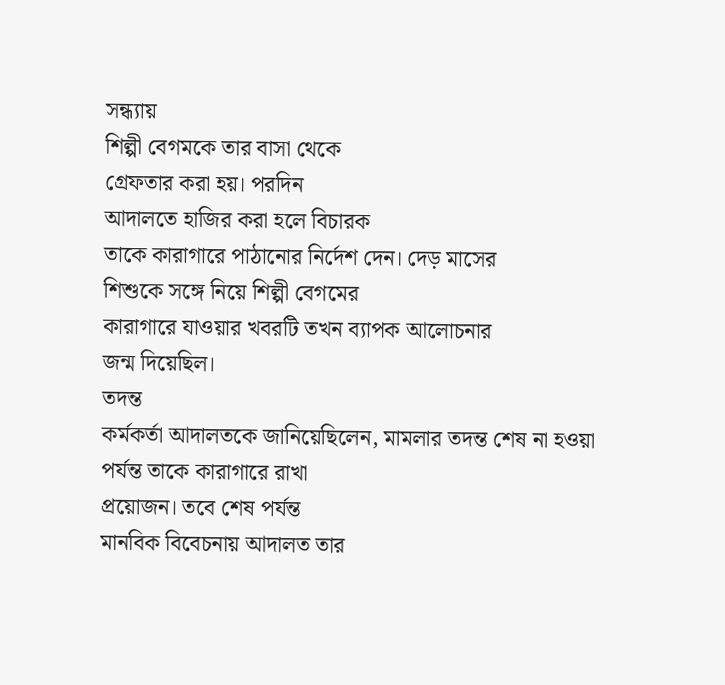সন্ধ্যায়
শিল্পী বেগমকে তার বাসা থেকে
গ্রেফতার করা হয়। পরদিন
আদালতে হাজির করা হলে বিচারক
তাকে কারাগারে পাঠানোর নির্দেশ দেন। দেড় মাসের
শিশুকে সঙ্গে নিয়ে শিল্পী বেগমের
কারাগারে যাওয়ার খবরটি তখন ব্যাপক আলোচনার
জন্ম দিয়েছিল।
তদন্ত
কর্মকর্তা আদালতকে জানিয়েছিলেন, মামলার তদন্ত শেষ না হওয়া
পর্যন্ত তাকে কারাগারে রাখা
প্রয়োজন। তবে শেষ পর্যন্ত
মানবিক বিবেচনায় আদালত তার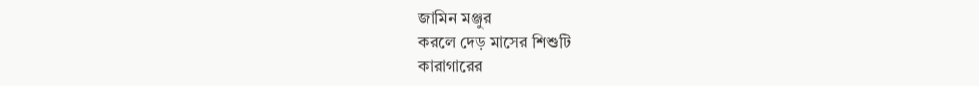জামিন মঞ্জুর
করলে দেড় মাসের শিশুটি
কারাগারের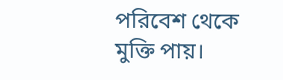পরিবেশ থেকে মুক্তি পায়।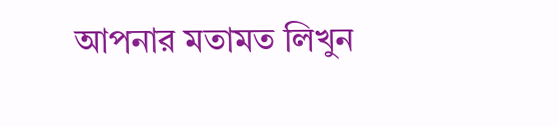আপনার মতামত লিখুন